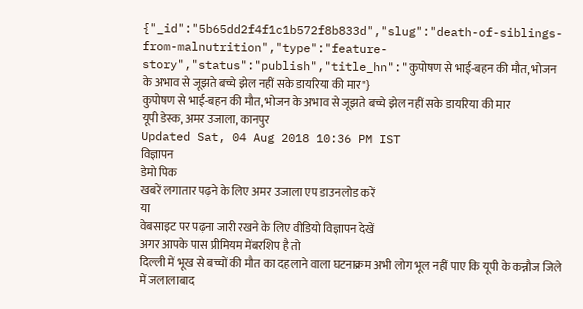{"_id":"5b65dd2f4f1c1b572f8b833d","slug":"death-of-siblings-from-malnutrition","type":"feature-story","status":"publish","title_hn":"कुपोषण से भाई-बहन की मौत, भोजन के अभाव से जूझते बच्चे झेल नहीं सके डायरिया की मार"}
कुपोषण से भाई-बहन की मौत, भोजन के अभाव से जूझते बच्चे झेल नहीं सके डायरिया की मार
यूपी डेस्क, अमर उजाला, कानपुर
Updated Sat, 04 Aug 2018 10:36 PM IST
विज्ञापन
डेमो पिक
खबरें लगातार पढ़ने के लिए अमर उजाला एप डाउनलोड करें
या
वेबसाइट पर पढ़ना जारी रखने के लिए वीडियो विज्ञापन देखें
अगर आपके पास प्रीमियम मेंबरशिप है तो
दिल्ली में भूख से बच्चों की मौत का दहलाने वाला घटनाक्रम अभी लोग भूल नहीं पाए कि यूपी के कन्नौज जिले में जलालाबाद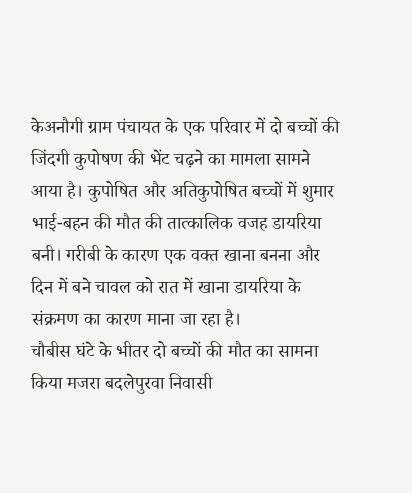केअनौगी ग्राम पंचायत के एक परिवार में दो बच्चों की जिंदगी कुपोषण की भेंट चढ़ने का मामला सामने आया है। कुपोषित और अतिकुपोषित बच्चों में शुमार भाई-बहन की मौत की तात्कालिक वजह डायरिया बनी। गरीबी के कारण एक वक्त खाना बनना और दिन में बने चावल को रात में खाना डायरिया के संक्रमण का कारण माना जा रहा है।
चौबीस घंटे के भीतर दो बच्चों की मौत का सामना किया मजरा बदलेपुरवा निवासी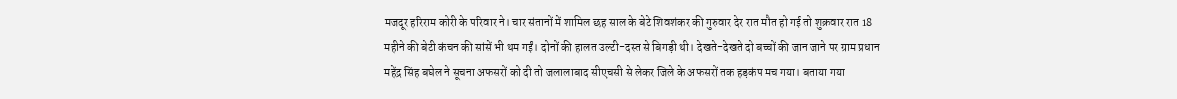मजदूर हरिराम कोरी के परिवार ने। चार संतानों में शामिल छह साल के बेटे शिवशंकर की गुरुवार देर रात मौत हो गई तो शुक्रवार रात 18 महीने की बेटी कंचन की सांसें भी थम गईं। दोनों की हालत उल्टी-दस्त से बिगड़ी थी। देखते-देखते दो बच्चों की जान जाने पर ग्राम प्रधान महेंद्र सिंह बघेल ने सूचना अफसरों को दी तो जलालाबाद सीएचसी से लेकर जिले के अफसरों तक हड़कंप मच गया। बताया गया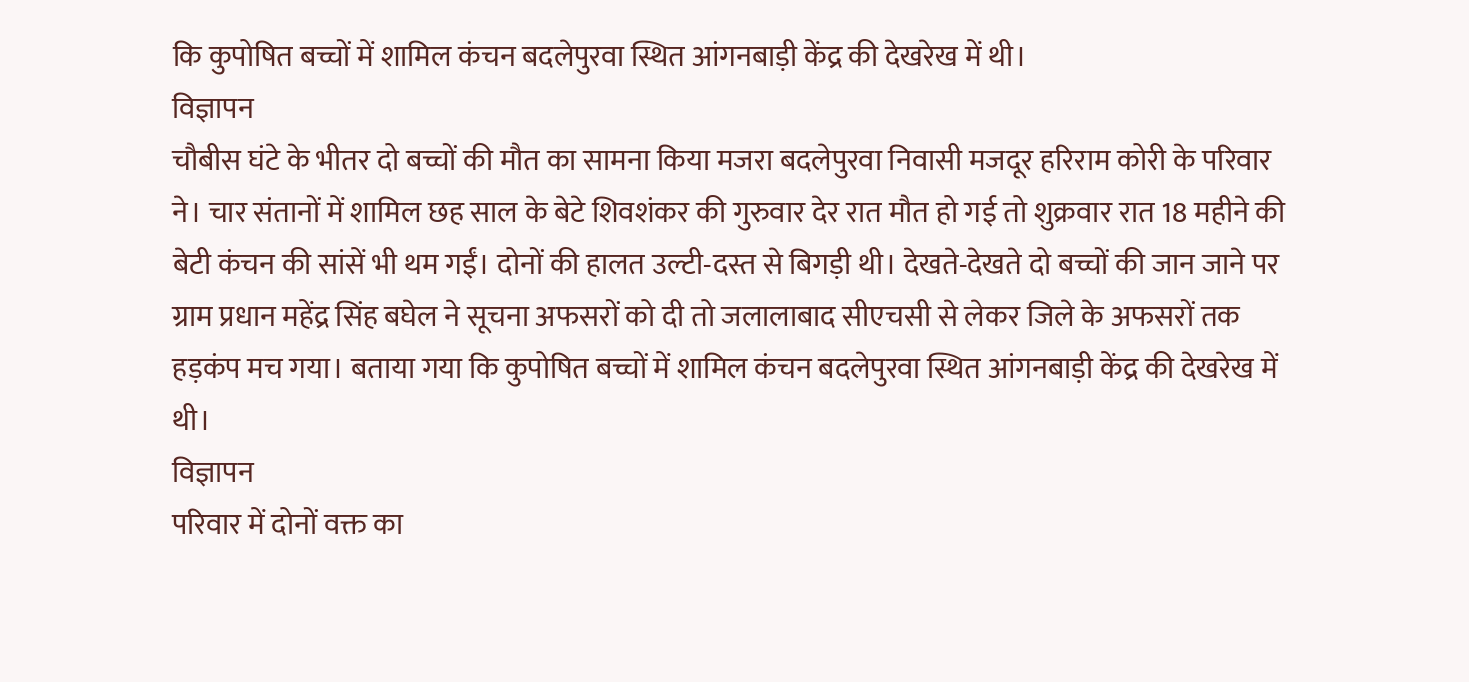कि कुपोषित बच्चों में शामिल कंचन बदलेपुरवा स्थित आंगनबाड़ी केंद्र की देखरेख में थी।
विज्ञापन
चौबीस घंटे के भीतर दो बच्चों की मौत का सामना किया मजरा बदलेपुरवा निवासी मजदूर हरिराम कोरी के परिवार ने। चार संतानों में शामिल छह साल के बेटे शिवशंकर की गुरुवार देर रात मौत हो गई तो शुक्रवार रात 18 महीने की बेटी कंचन की सांसें भी थम गईं। दोनों की हालत उल्टी-दस्त से बिगड़ी थी। देखते-देखते दो बच्चों की जान जाने पर ग्राम प्रधान महेंद्र सिंह बघेल ने सूचना अफसरों को दी तो जलालाबाद सीएचसी से लेकर जिले के अफसरों तक हड़कंप मच गया। बताया गया कि कुपोषित बच्चों में शामिल कंचन बदलेपुरवा स्थित आंगनबाड़ी केंद्र की देखरेख में थी।
विज्ञापन
परिवार में दोनों वक्त का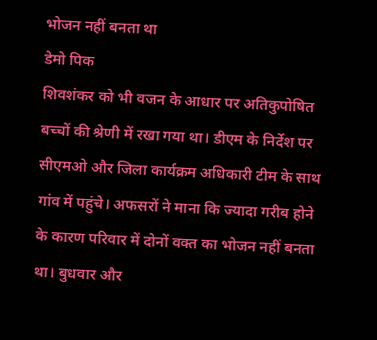भोजन नहीं बनता था
डेमो पिक
शिवशंकर को भी वजन के आधार पर अतिकुपोषित बच्चों की श्रेणी में रखा गया था। डीएम के निर्देश पर सीएमओ और जिला कार्यक्रम अधिकारी टीम के साथ गांव में पहुंचे। अफसरों ने माना कि ज्यादा गरीब होने के कारण परिवार में दोनों वक्त का भोजन नहीं बनता था। बुधवार और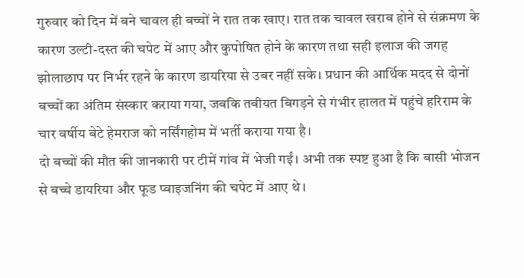गुरुवार को दिन में बने चावल ही बच्चों ने रात तक खाए। रात तक चावल खराब होने से संक्रमण के कारण उल्टी-दस्त की चपेट में आए और कुपोषित होने के कारण तथा सही इलाज की जगह झोलाछाप पर निर्भर रहने के कारण डायरिया से उबर नहीं सके। प्रधान की आर्थिक मदद से दोनों बच्चों का अंतिम संस्कार कराया गया, जबकि तबीयत बिगड़ने से गंभीर हालत में पहुंचे हरिराम के चार वर्षीय बेटे हेमराज को नर्सिंगहोम में भर्ती कराया गया है।
दो बच्चों की मौत की जानकारी पर टीमें गांव में भेजी गईं। अभी तक स्पष्ट हुआ है कि बासी भोजन से बच्चे डायरिया और फूड प्वाइजनिंग की चपेट में आए थे।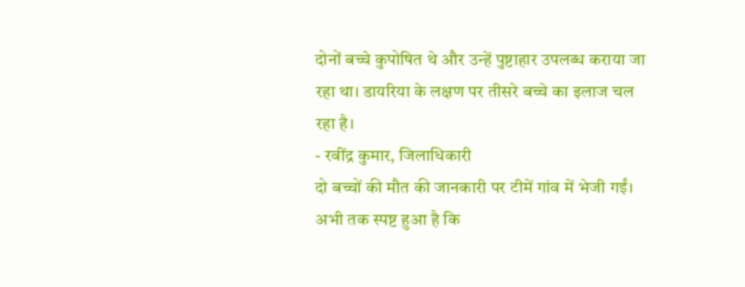दोनों बच्चे कुपोषित थे और उन्हें पुष्टाहार उपलब्ध कराया जा रहा था। डायरिया के लक्षण पर तीसरे बच्चे का इलाज चल रहा है।
- रवींद्र कुमार, जिलाधिकारी
दो बच्चों की मौत की जानकारी पर टीमें गांव में भेजी गईं। अभी तक स्पष्ट हुआ है कि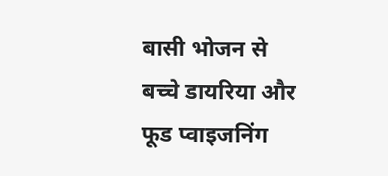बासी भोजन से बच्चे डायरिया और फूड प्वाइजनिंग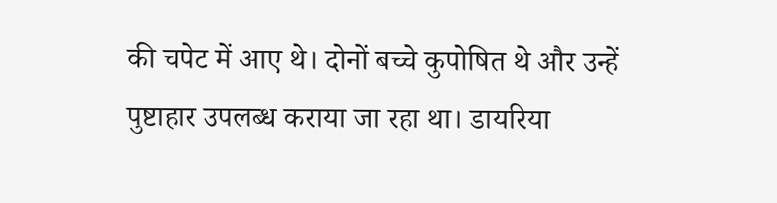की चपेट में आए थे। दोनों बच्चे कुपोषित थे और उन्हें पुष्टाहार उपलब्ध कराया जा रहा था। डायरिया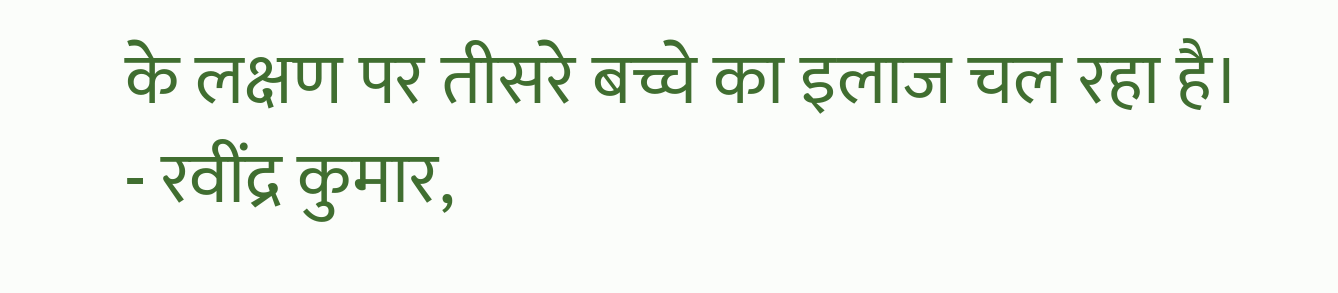के लक्षण पर तीसरे बच्चे का इलाज चल रहा है।
- रवींद्र कुमार,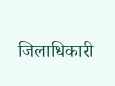जिलाधिकारी